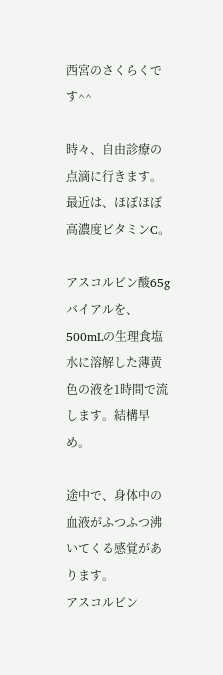西宮のさくらくです^^

時々、自由診療の点滴に行きます。
最近は、ほぼほぼ高濃度ビタミンC。

アスコルビン酸65gバイアルを、500mLの生理食塩水に溶解した薄黄色の液を1時間で流します。結構早め。

途中で、身体中の血液がふつふつ沸いてくる感覚があります。
アスコルビン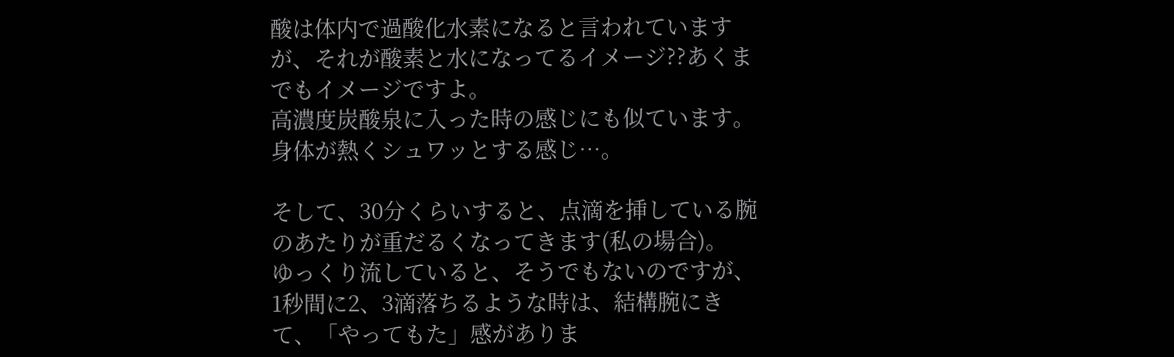酸は体内で過酸化水素になると言われていますが、それが酸素と水になってるイメージ??あくまでもイメージですよ。
高濃度炭酸泉に入った時の感じにも似ています。身体が熱くシュワッとする感じ…。

そして、30分くらいすると、点滴を挿している腕のあたりが重だるくなってきます(私の場合)。
ゆっくり流していると、そうでもないのですが、1秒間に2、3滴落ちるような時は、結構腕にきて、「やってもた」感がありま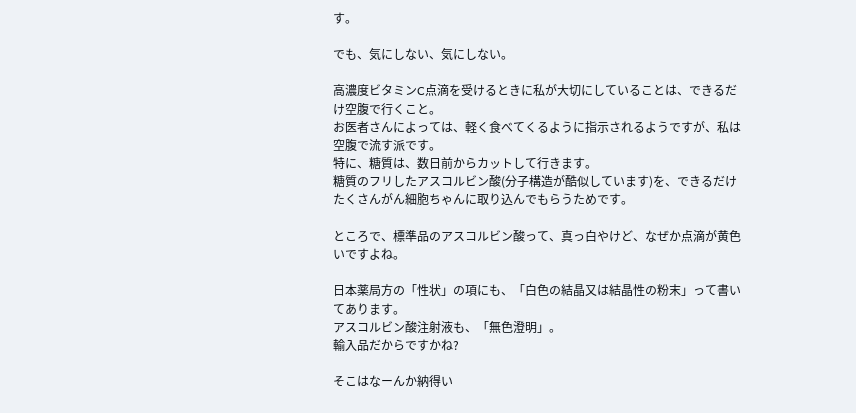す。

でも、気にしない、気にしない。

高濃度ビタミンC点滴を受けるときに私が大切にしていることは、できるだけ空腹で行くこと。
お医者さんによっては、軽く食べてくるように指示されるようですが、私は空腹で流す派です。
特に、糖質は、数日前からカットして行きます。
糖質のフリしたアスコルビン酸(分子構造が酷似しています)を、できるだけたくさんがん細胞ちゃんに取り込んでもらうためです。

ところで、標準品のアスコルビン酸って、真っ白やけど、なぜか点滴が黄色いですよね。

日本薬局方の「性状」の項にも、「白色の結晶又は結晶性の粉末」って書いてあります。
アスコルビン酸注射液も、「無色澄明」。
輸入品だからですかね?

そこはなーんか納得い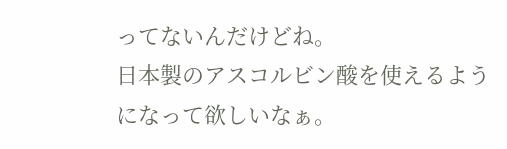ってないんだけどね。
日本製のアスコルビン酸を使えるようになって欲しいなぁ。